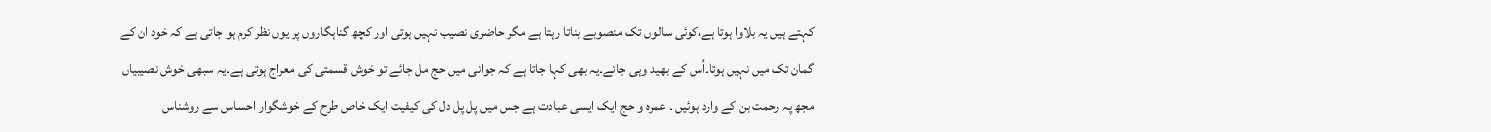کہتے ہیں یہ بلاوا ہوتا ہے،کوئی سالوں تک منصوبے بناتا رہتا ہے مگر حاضری نصیب نہیں ہوتی اور کچھ گناہگاروں پر یوں نظر کرم ہو جاتی ہے کہ خود ان کے گمان تک میں نہیں ہوتا۔اُس کے بھید وہی جانے۔یہ بھی کہا جاتا ہے کہ جوانی میں حج مل جائے تو خوش قسمتی کی معراج ہوتی ہے۔یہ سبھی خوش نصیبیاں مجھ پہ رحمت بن کے وارد ہوئیں ۔ عمرہ و حج ایک ایسی عبادت ہے جس میں پل پل دل کی کیفیت ایک خاص طرح کے خوشگوار احساس سے روشناس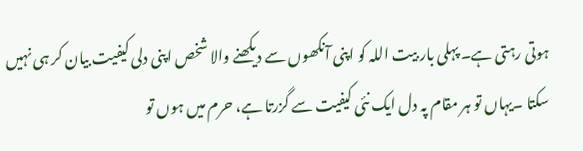ہوتی رہتی ہے۔ پہلی بار بیت اللہ کو اپنی آنکھوں سے دیکھنے والا شخص اپنی دلی کیفیت بیان کر ہی نہیں سکتا ۔یہاں تو ہر مقام پہ دل ایک نئی کیفیت سے گزرتا ہے، حرم میں ہوں تو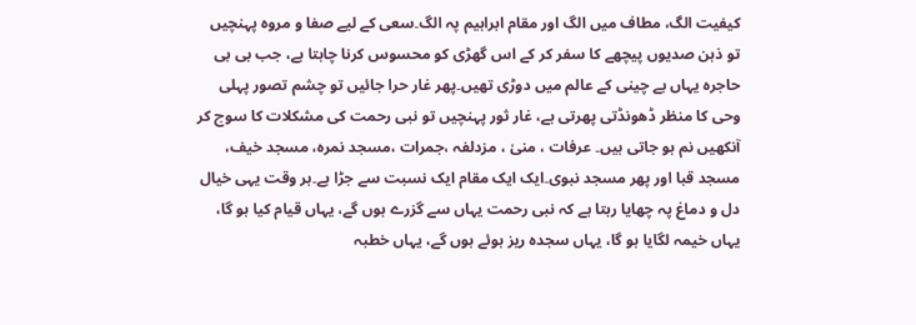کیفیت الگ، مطاف میں الگ اور مقام ابراہیم پہ الگ۔سعی کے لیے صفا و مروہ پہنچیں تو ذہن صدیوں پیچھے کا سفر کر کے اس گھڑی کو محسوس کرنا چاہتا ہے، جب بی بی حاجرہ یہاں بے چینی کے عالم میں دوڑی تھیں۔پھر غار حرا جائیں تو چشم تصور پہلی وحی کا منظر ڈھونڈتی پھرتی ہے، غار ثور پہنچیں تو نبی رحمت کی مشکلات کا سوچ کر آنکھیں نم ہو جاتی ہیں۔ عرفات ، منیٰ ، مزدلفہ ،جمرات ،مسجد نمرہ، مسجد خیف، مسجد قبا اور پھر مسجد نبوی۔ایک ایک مقام ایک نسبت سے جڑا ہے۔ہر وقت یہی خیال دل و دماغ پہ چھایا رہتا ہے کہ نبی رحمت یہاں سے گزرے ہوں گے، یہاں قیام کیا ہو گا، یہاں خیمہ لگایا ہو گا، یہاں سجدہ ریز ہوئے ہوں گے، یہاں خطبہ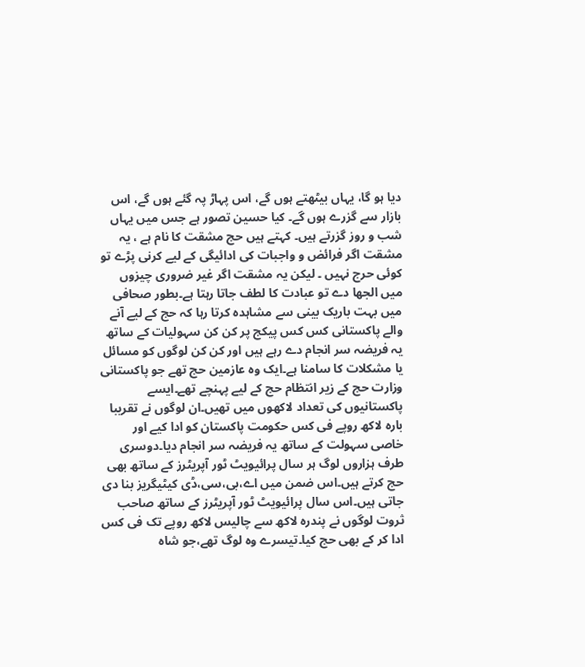دیا ہو گا، یہاں بیٹھتے ہوں گے، اس پہاڑ پہ گئے ہوں گے، اس بازار سے گزرے ہوں گے۔ کیا حسین تصور ہے جس میں یہاں شب و روز گزرتے ہیں۔ کہتے ہیں حج مشقت کا نام ہے ، یہ مشقت اگر فرائض و واجبات کی ادائیگی کے لیے کرنی پڑے تو کوئی حرج نہیں ۔ لیکن یہ مشقت اگر غیر ضروری چیزوں میں الجھا دے تو عبادت کا لطف جاتا رہتا ہے۔بطور صحافی میں بہت باریک بینی سے مشاہدہ کرتا رہا کہ حج کے لیے آنے والے پاکستانی کس کس پیکج پر کن کن سہولیات کے ساتھ یہ فریضہ سر انجام دے رہے ہیں اور کن کن لوگوں کو مسائل یا مشکلات کا سامنا ہے۔ایک وہ عازمین حج تھے جو پاکستانی وزارت حج کے زیر انتظام حج کے لیے پہنچے تھے۔ایسے پاکستانیوں کی تعداد لاکھوں میں تھیں۔ان لوگوں نے تقریبا بارہ لاکھ روپے فی کس حکومت پاکستان کو ادا کیے اور خاصی سہولت کے ساتھ یہ فریضہ سر انجام دیا۔دوسری طرف ہزاروں لوگ ہر سال پرائیویٹ ٹور آپریٹرز کے ساتھ بھی حج کرتے ہیں۔اس ضمن میں اے،بی،سی،ڈی کیٹیگریز بنا دی جاتی ہیں۔اس سال پرائیویٹ ٹور آپریٹرز کے ساتھ صاحب ثروت لوگوں نے پندرہ لاکھ سے چالیس لاکھ روپے تک فی کس ادا کر کے بھی حج کیا۔تیسرے وہ لوگ تھے،جو شاہ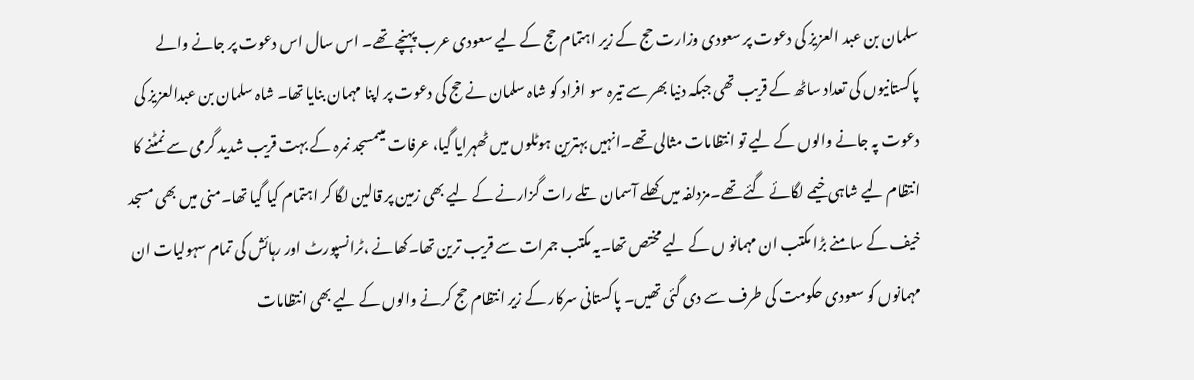سلمان بن عبد العزیز کی دعوت پر سعودی وزارت حج کے زیر اہتمام حج کے لیے سعودی عرب پہنچے تھے۔ اس سال اس دعوت پر جانے والے پاکستانیوں کی تعداد ساٹھ کے قریب تھی جبکہ دنیا بھر سے تیرہ سو افراد کو شاہ سلمان نے حج کی دعوت پر اپنا مہمان بنایا تھا۔ شاہ سلمان بن عبدالعزیز کی دعوت پہ جانے والوں کے لیے تو انتظامات مثالی تھے۔انہیں بہترین ہوٹلوں میں ٹھہرایا گیا، عرفات میںمسجد نمرہ کے بہت قریب شدید گرمی سے نمٹنے کا انتظام لیے شاہی خیمے لگائے گئے تھے۔مزدلفہ میں کھلے آسمان تلے رات گزارنے کے لیے بھی زمین پر قالین لگا کر اہتمام کیا گیا تھا۔منی میں بھی مسجد خیف کے سامنے بڑا مکتب ان مہمانو ں کے لیے مختص تھا۔یہ مکتب جمرات سے قریب ترین تھا۔کھانے ،ٹرانسپورٹ اور رہائش کی تمام سہولیات ان مہمانوں کو سعودی حکومت کی طرف سے دی گئی تھیں۔ پاکستانی سرکار کے زیر انتظام حج کرنے والوں کے لیے بھی انتظامات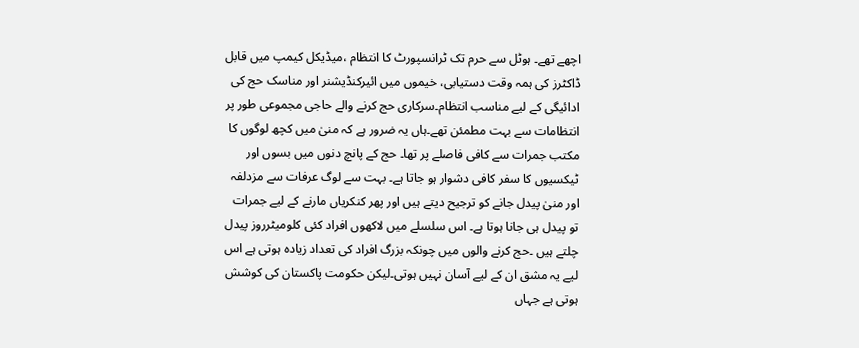اچھے تھے۔ ہوٹل سے حرم تک ٹرانسپورٹ کا انتظام ،میڈیکل کیمپ میں قابل ڈاکٹرز کی ہمہ وقت دستیابی، خیموں میں ائیرکنڈیشنر اور مناسک حج کی ادائیگی کے لیے مناسب انتظام۔سرکاری حج کرنے والے حاجی مجموعی طور پر انتظامات سے بہت مطمئن تھے۔ہاں یہ ضرور ہے کہ منیٰ میں کچھ لوگوں کا مکتب جمرات سے کافی فاصلے پر تھا۔ حج کے پانچ دنوں میں بسوں اور ٹیکسیوں کا سفر کافی دشوار ہو جاتا ہے۔ بہت سے لوگ عرفات سے مزدلفہ اور منیٰ پیدل جانے کو ترجیح دیتے ہیں اور پھر کنکریاں مارنے کے لیے جمرات تو پیدل ہی جانا ہوتا ہے۔ اس سلسلے میں لاکھوں افراد کئی کلومیٹرروز پیدل چلتے ہیں ۔حج کرنے والوں میں چونکہ بزرگ افراد کی تعداد زیادہ ہوتی ہے اس لیے یہ مشق ان کے لیے آسان نہیں ہوتی۔لیکن حکومت پاکستان کی کوشش ہوتی ہے جہاں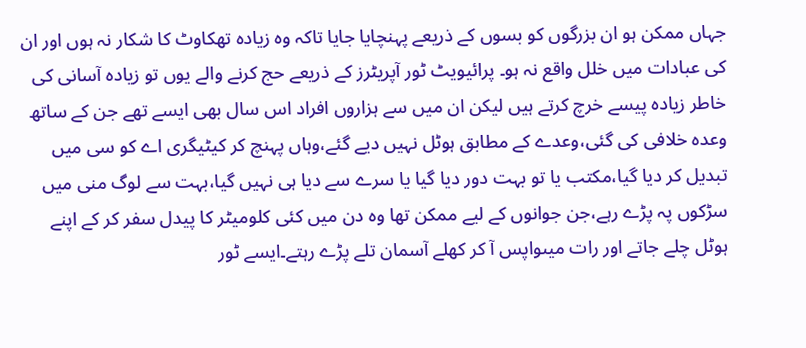جہاں ممکن ہو ان بزرگوں کو بسوں کے ذریعے پہنچایا جایا تاکہ وہ زیادہ تھکاوٹ کا شکار نہ ہوں اور ان کی عبادات میں خلل واقع نہ ہو۔ پرائیویٹ ٹور آپریٹرز کے ذریعے حج کرنے والے یوں تو زیادہ آسانی کی خاطر زیادہ پیسے خرچ کرتے ہیں لیکن ان میں سے ہزاروں افراد اس سال بھی ایسے تھے جن کے ساتھ وعدہ خلافی کی گئی،وعدے کے مطابق ہوٹل نہیں دیے گئے،وہاں پہنچ کر کیٹیگری اے کو سی میں تبدیل کر دیا گیا،مکتب یا تو بہت دور دیا گیا یا سرے سے دیا ہی نہیں گیا،بہت سے لوگ منی میں سڑکوں پہ پڑے رہے،جن جوانوں کے لیے ممکن تھا وہ دن میں کئی کلومیٹر کا پیدل سفر کر کے اپنے ہوٹل چلے جاتے اور رات میںواپس آ کر کھلے آسمان تلے پڑے رہتے۔ایسے ٹور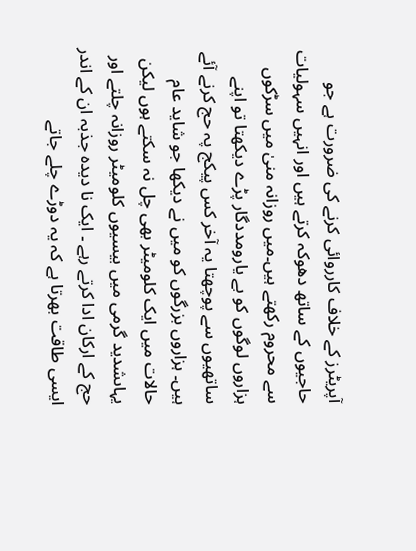آپریٹرز کے خلاف کارروائی کرنے کی ضرورت ہے جو حاجیوں کے ساتھ دھوکہ کرتے ہیں اور انہیں سہولیات سے محروم رکھتے ہیں۔میں روزانہ منیٰ میں سڑکوں ہزاروں لوگوں کو بے یارومددگار پڑے دیکھتا تو اپنے ساتھیوں سے پوچھتا یہ آخر کس پیکج پہ حج کرنے آئے ہیں۔ ہزاروں بزرگوں کو میں نے دیکھا جو شاید عام حالات میں ایک کلومیٹر بھی چل نہ سکتے ہوں لیکن یہاںشدید گرمی میں بیسیوں کلومیٹر روزانہ چلتے اور حج کے ارکان ادا کرتے رہے ۔ ایک نا دیدہ جذبہ ان کے اندر ایسی طاقت بھرتا ہے کہ یہ دوڑے چلے جاتے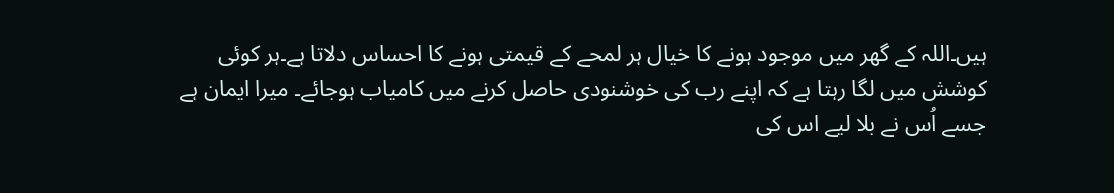ہیں۔اللہ کے گھر میں موجود ہونے کا خیال ہر لمحے کے قیمتی ہونے کا احساس دلاتا ہے۔ہر کوئی کوشش میں لگا رہتا ہے کہ اپنے رب کی خوشنودی حاصل کرنے میں کامیاب ہوجائے۔ میرا ایمان ہے جسے اُس نے بلا لیے اس کی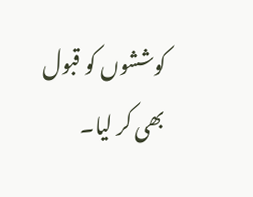کوششوں کو قبول بھی کر لیا۔